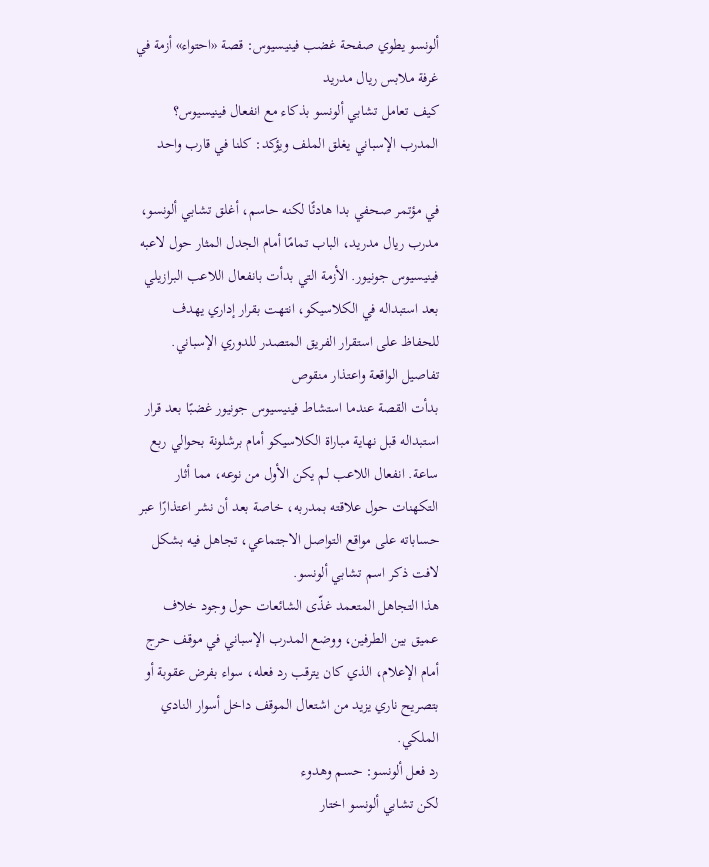ألونسو يطوي صفحة غضب فينيسيوس: قصة «احتواء» أزمة في غرفة ملابس ريال مدريد
كيف تعامل تشابي ألونسو بذكاء مع انفعال فينيسيوس؟ المدرب الإسباني يغلق الملف ويؤكد: كلنا في قارب واحد

في مؤتمر صحفي بدا هادئًا لكنه حاسم، أغلق تشابي ألونسو، مدرب ريال مدريد، الباب تمامًا أمام الجدل المثار حول لاعبه فينيسيوس جونيور. الأزمة التي بدأت بانفعال اللاعب البرازيلي بعد استبداله في الكلاسيكو، انتهت بقرار إداري يهدف للحفاظ على استقرار الفريق المتصدر للدوري الإسباني.
تفاصيل الواقعة واعتذار منقوص
بدأت القصة عندما استشاط فينيسيوس جونيور غضبًا بعد قرار استبداله قبل نهاية مباراة الكلاسيكو أمام برشلونة بحوالي ربع ساعة. انفعال اللاعب لم يكن الأول من نوعه، مما أثار التكهنات حول علاقته بمدربه، خاصة بعد أن نشر اعتذارًا عبر حساباته على مواقع التواصل الاجتماعي، تجاهل فيه بشكل لافت ذكر اسم تشابي ألونسو.
هذا التجاهل المتعمد غذّى الشائعات حول وجود خلاف عميق بين الطرفين، ووضع المدرب الإسباني في موقف حرج أمام الإعلام، الذي كان يترقب رد فعله، سواء بفرض عقوبة أو بتصريح ناري يزيد من اشتعال الموقف داخل أسوار النادي الملكي.
رد فعل ألونسو: حسم وهدوء
لكن تشابي ألونسو اختار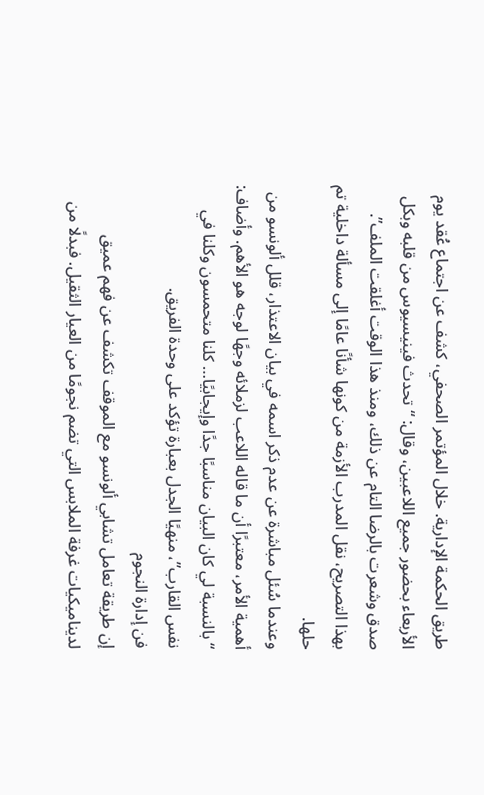طريق الحكمة الإدارية. خلال المؤتمر الصحفي، كشف عن اجتماع عُقد يوم الأربعاء بحضور جميع اللاعبين، وقال: “تحدث فينيسيوس من قلبه وبكل صدق وشعرت بالرضا التام عن ذلك، ومنذ هذا الوقت أغلقت الملف”. بهذا التصريح، نقل المدرب الأزمة من كونها شأنًا عامًا إلى مسألة داخلية تم حلها.
وعندما سُئل مباشرة عن عدم ذكر اسمه في بيان الاعتذار، قلل ألونسو من أهمية الأمر، معتبرًا أن ما قاله اللاعب لزملائه وجهًا لوجه هو الأهم. وأضاف: “بالنسبة لي كان البيان مناسبًا جدًا وإيجابيًا… كلنا متحمسون وكلنا في نفس القارب”، منهيًا الجدل بعبارة تؤكد على وحدة الفريق.
فن إدارة النجوم
إن طريقة تعامل تشابي ألونسو مع الموقف تكشف عن فهم عميق لديناميكيات غرفة الملابس التي تضم نجومًا من العيار الثقيل. فبدلًا من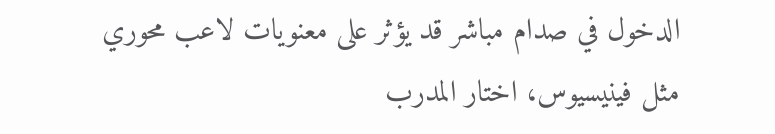الدخول في صدام مباشر قد يؤثر على معنويات لاعب محوري مثل فينيسيوس، اختار المدرب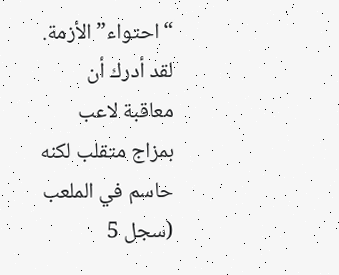“احتواء” الأزمة. لقد أدرك أن معاقبة لاعب بمزاج متقلب لكنه حاسم في الملعب (سجل 5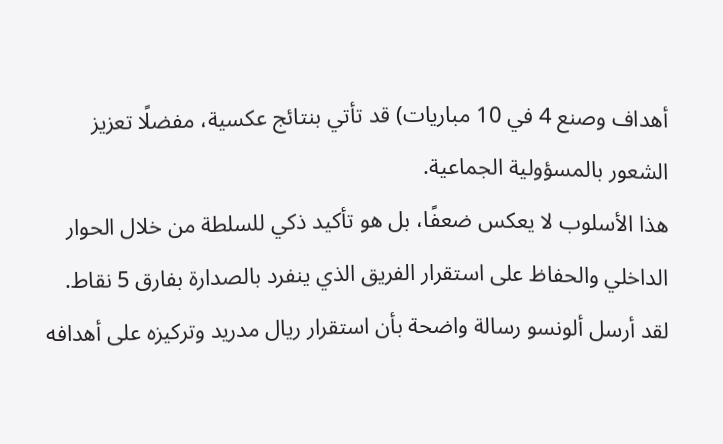أهداف وصنع 4 في 10 مباريات) قد تأتي بنتائج عكسية، مفضلًا تعزيز الشعور بالمسؤولية الجماعية.
هذا الأسلوب لا يعكس ضعفًا، بل هو تأكيد ذكي للسلطة من خلال الحوار الداخلي والحفاظ على استقرار الفريق الذي ينفرد بالصدارة بفارق 5 نقاط. لقد أرسل ألونسو رسالة واضحة بأن استقرار ريال مدريد وتركيزه على أهدافه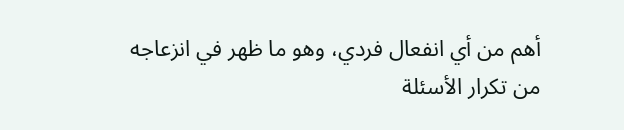أهم من أي انفعال فردي، وهو ما ظهر في انزعاجه من تكرار الأسئلة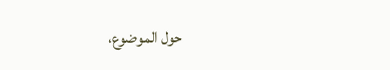حول الموضوع،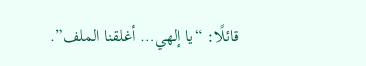قائلًا: “يا إلهي… أغلقنا الملف”.